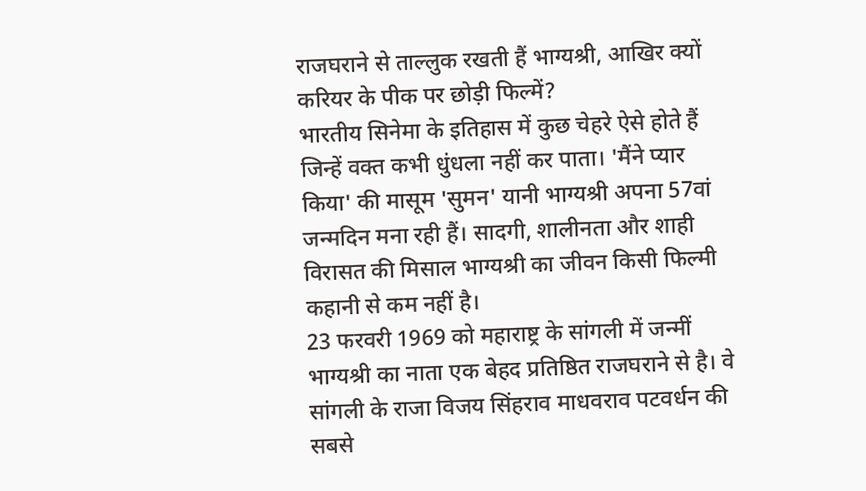राजघराने से ताल्लुक रखती हैं भाग्यश्री, आखिर क्यों करियर के पीक पर छोड़ी फिल्में?
भारतीय सिनेमा के इतिहास में कुछ चेहरे ऐसे होते हैं जिन्हें वक्त कभी धुंधला नहीं कर पाता। 'मैंने प्यार किया' की मासूम 'सुमन' यानी भाग्यश्री अपना 57वां जन्मदिन मना रही हैं। सादगी, शालीनता और शाही विरासत की मिसाल भाग्यश्री का जीवन किसी फिल्मी कहानी से कम नहीं है।
23 फरवरी 1969 को महाराष्ट्र के सांगली में जन्मीं भाग्यश्री का नाता एक बेहद प्रतिष्ठित राजघराने से है। वे सांगली के राजा विजय सिंहराव माधवराव पटवर्धन की सबसे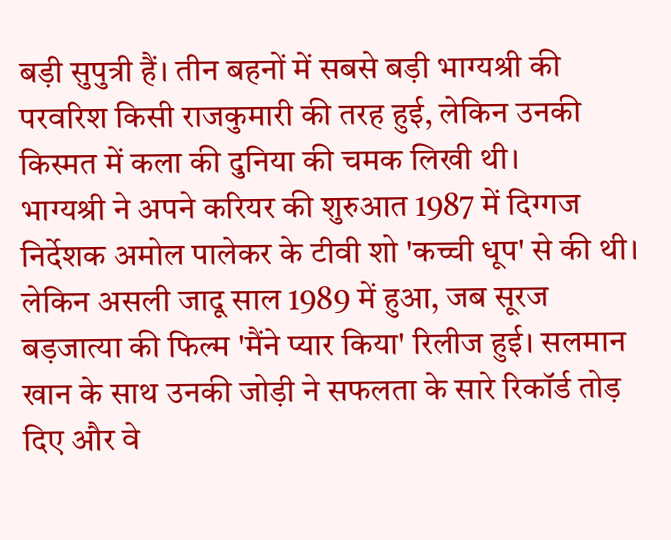बड़ी सुपुत्री हैं। तीन बहनों में सबसे बड़ी भाग्यश्री की परवरिश किसी राजकुमारी की तरह हुई, लेकिन उनकी किस्मत में कला की दुनिया की चमक लिखी थी।
भाग्यश्री ने अपने करियर की शुरुआत 1987 में दिग्गज निर्देशक अमोल पालेकर के टीवी शो 'कच्ची धूप' से की थी। लेकिन असली जादू साल 1989 में हुआ, जब सूरज बड़जात्या की फिल्म 'मैंने प्यार किया' रिलीज हुई। सलमान खान के साथ उनकी जोड़ी ने सफलता के सारे रिकॉर्ड तोड़ दिए और वे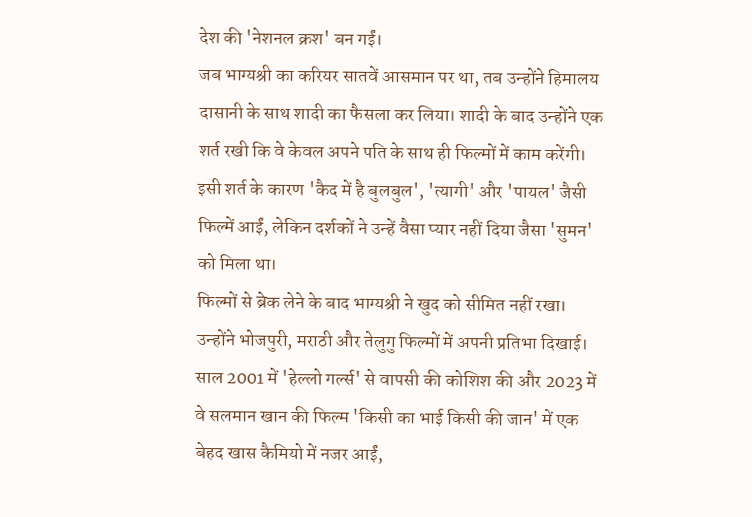देश की 'नेशनल क्रश' बन गईं।
जब भाग्यश्री का करियर सातवें आसमान पर था, तब उन्होंने हिमालय दासानी के साथ शादी का फैसला कर लिया। शादी के बाद उन्होंने एक शर्त रखी कि वे केवल अपने पति के साथ ही फिल्मों में काम करेंगी। इसी शर्त के कारण 'कैद में है बुलबुल', 'त्यागी' और 'पायल' जैसी फिल्में आईं, लेकिन दर्शकों ने उन्हें वैसा प्यार नहीं दिया जैसा 'सुमन' को मिला था।
फिल्मों से ब्रेक लेने के बाद भाग्यश्री ने खुद को सीमित नहीं रखा। उन्होंने भोजपुरी, मराठी और तेलुगु फिल्मों में अपनी प्रतिभा दिखाई। साल 2001 में 'हेल्लो गर्ल्स' से वापसी की कोशिश की और 2023 में वे सलमान खान की फिल्म 'किसी का भाई किसी की जान' में एक बेहद खास कैमियो में नजर आईं,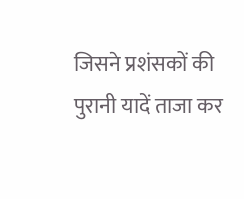जिसने प्रशंसकों की पुरानी यादें ताजा कर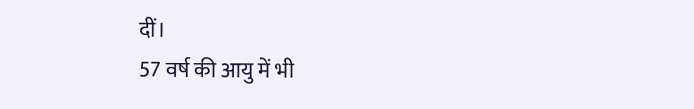दीं।
57 वर्ष की आयु में भी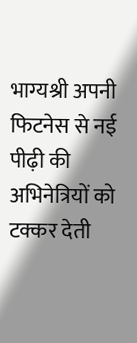भाग्यश्री अपनी फिटनेस से नई पीढ़ी की अभिनेत्रियों को टक्कर देती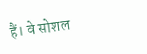हैं। वे सोशल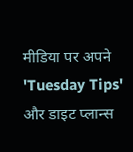मीडिया पर अपने 'Tuesday Tips' और डाइट प्लान्स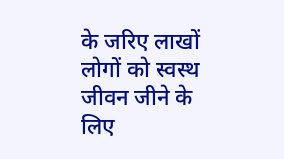के जरिए लाखों लोगों को स्वस्थ जीवन जीने के लिए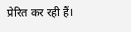प्रेरित कर रही हैं।